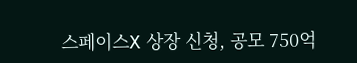스페이스X 상장 신청, 공모 750억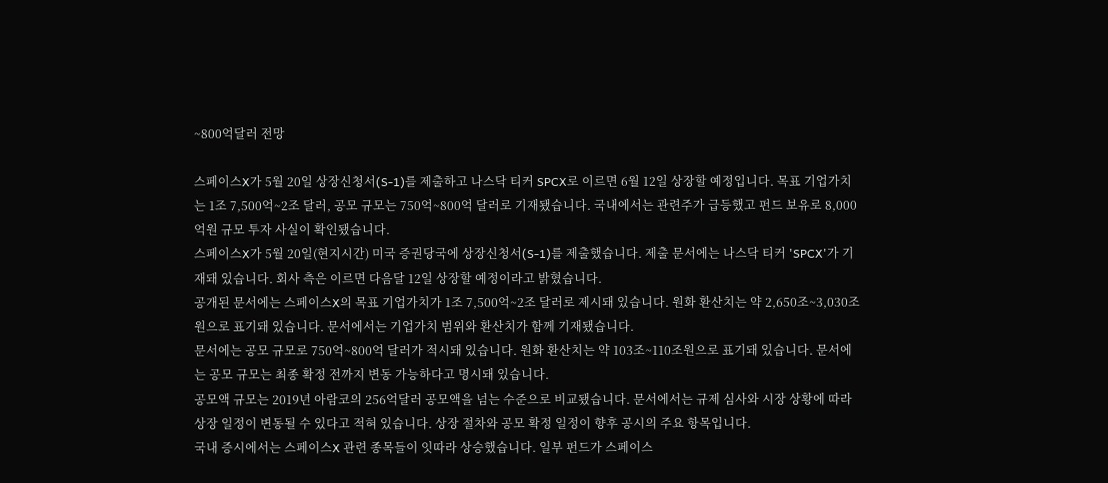~800억달러 전망

스페이스X가 5월 20일 상장신청서(S-1)를 제출하고 나스닥 티커 SPCX로 이르면 6월 12일 상장할 예정입니다. 목표 기업가치는 1조 7,500억~2조 달러, 공모 규모는 750억~800억 달러로 기재됐습니다. 국내에서는 관련주가 급등했고 펀드 보유로 8,000억원 규모 투자 사실이 확인됐습니다.
스페이스X가 5월 20일(현지시간) 미국 증권당국에 상장신청서(S-1)를 제출했습니다. 제출 문서에는 나스닥 티커 'SPCX'가 기재돼 있습니다. 회사 측은 이르면 다음달 12일 상장할 예정이라고 밝혔습니다.
공개된 문서에는 스페이스X의 목표 기업가치가 1조 7,500억~2조 달러로 제시돼 있습니다. 원화 환산치는 약 2,650조~3,030조원으로 표기돼 있습니다. 문서에서는 기업가치 범위와 환산치가 함께 기재됐습니다.
문서에는 공모 규모로 750억~800억 달러가 적시돼 있습니다. 원화 환산치는 약 103조~110조원으로 표기돼 있습니다. 문서에는 공모 규모는 최종 확정 전까지 변동 가능하다고 명시돼 있습니다.
공모액 규모는 2019년 아람코의 256억달러 공모액을 넘는 수준으로 비교됐습니다. 문서에서는 규제 심사와 시장 상황에 따라 상장 일정이 변동될 수 있다고 적혀 있습니다. 상장 절차와 공모 확정 일정이 향후 공시의 주요 항목입니다.
국내 증시에서는 스페이스X 관련 종목들이 잇따라 상승했습니다. 일부 펀드가 스페이스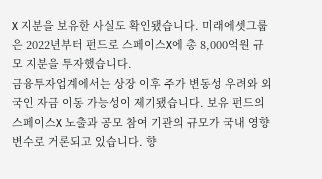X 지분을 보유한 사실도 확인됐습니다. 미래에셋그룹은 2022년부터 펀드로 스페이스X에 총 8,000억원 규모 지분을 투자했습니다.
금융투자업계에서는 상장 이후 주가 변동성 우려와 외국인 자금 이동 가능성이 제기됐습니다. 보유 펀드의 스페이스X 노출과 공모 참여 기관의 규모가 국내 영향 변수로 거론되고 있습니다. 향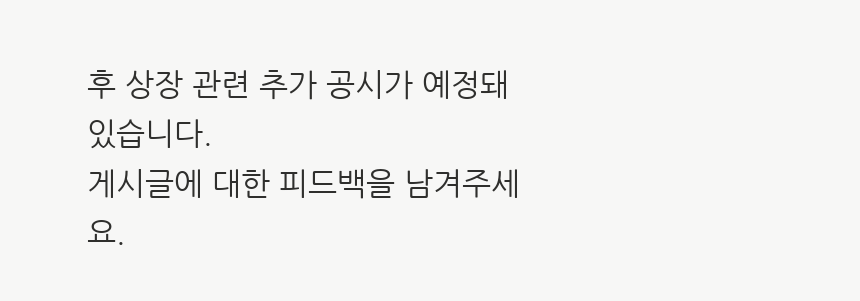후 상장 관련 추가 공시가 예정돼 있습니다.
게시글에 대한 피드백을 남겨주세요.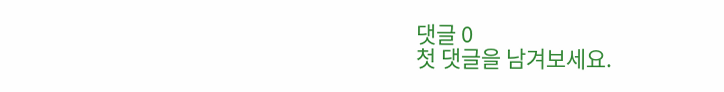댓글 0
첫 댓글을 남겨보세요.